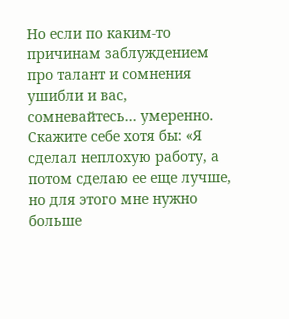Но если по каким-то причинам заблуждением про талант и сомнения ушибли и вас, сомневайтесь… умеренно. Скажите себе хотя бы: «Я сделал неплохую работу, а потом сделаю ее еще лучше, но для этого мне нужно больше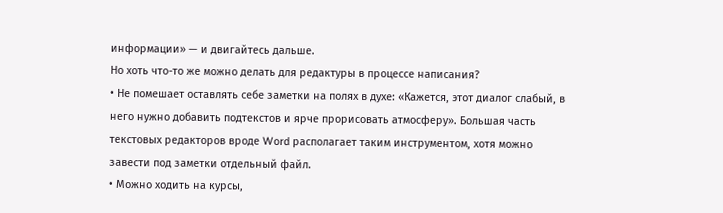информации» — и двигайтесь дальше.
Но хоть что-то же можно делать для редактуры в процессе написания?
• Не помешает оставлять себе заметки на полях в духе: «Кажется, этот диалог слабый, в него нужно добавить подтекстов и ярче прорисовать атмосферу». Большая часть текстовых редакторов вроде Word располагает таким инструментом, хотя можно завести под заметки отдельный файл.
• Можно ходить на курсы,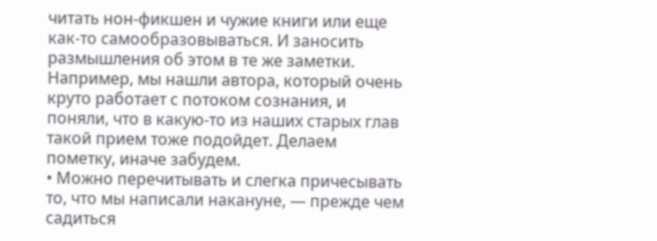читать нон-фикшен и чужие книги или еще как-то самообразовываться. И заносить размышления об этом в те же заметки. Например, мы нашли автора, который очень круто работает с потоком сознания, и поняли, что в какую-то из наших старых глав такой прием тоже подойдет. Делаем пометку, иначе забудем.
• Можно перечитывать и слегка причесывать то, что мы написали накануне, — прежде чем садиться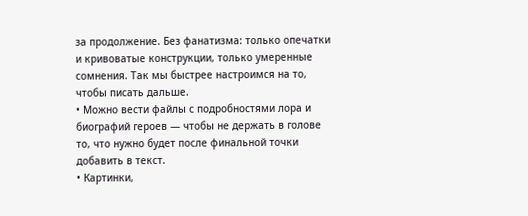за продолжение. Без фанатизма: только опечатки и кривоватые конструкции, только умеренные сомнения. Так мы быстрее настроимся на то, чтобы писать дальше.
• Можно вести файлы с подробностями лора и биографий героев — чтобы не держать в голове то, что нужно будет после финальной точки добавить в текст.
• Картинки,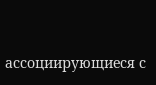ассоциирующиеся с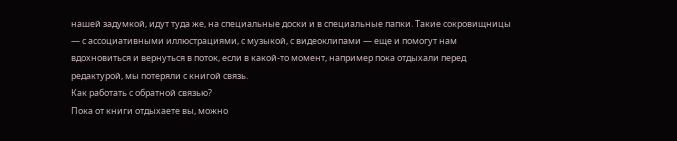нашей задумкой, идут туда же, на специальные доски и в специальные папки. Такие сокровищницы — с ассоциативными иллюстрациями, с музыкой, с видеоклипами — еще и помогут нам вдохновиться и вернуться в поток, если в какой-то момент, например пока отдыхали перед редактурой, мы потеряли с книгой связь.
Как работать с обратной связью?
Пока от книги отдыхаете вы, можно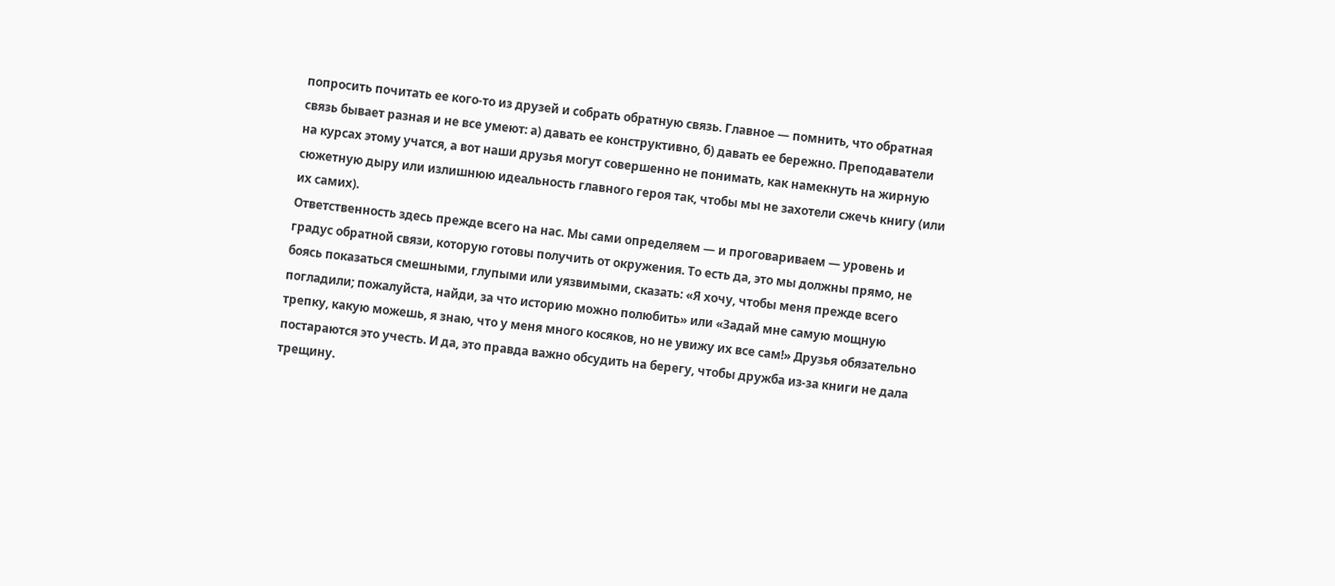попросить почитать ее кого-то из друзей и собрать обратную связь. Главное — помнить, что обратная связь бывает разная и не все умеют: а) давать ее конструктивно, б) давать ее бережно. Преподаватели на курсах этому учатся, а вот наши друзья могут совершенно не понимать, как намекнуть на жирную сюжетную дыру или излишнюю идеальность главного героя так, чтобы мы не захотели сжечь книгу (или их самих).
Ответственность здесь прежде всего на нас. Мы сами определяем — и проговариваем — уровень и градус обратной связи, которую готовы получить от окружения. То есть да, это мы должны прямо, не боясь показаться смешными, глупыми или уязвимыми, сказать: «Я хочу, чтобы меня прежде всего погладили; пожалуйста, найди, за что историю можно полюбить» или «Задай мне самую мощную трепку, какую можешь, я знаю, что у меня много косяков, но не увижу их все сам!» Друзья обязательно постараются это учесть. И да, это правда важно обсудить на берегу, чтобы дружба из-за книги не дала трещину.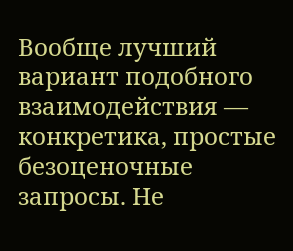Вообще лучший вариант подобного взаимодействия — конкретика, простые безоценочные запросы. Не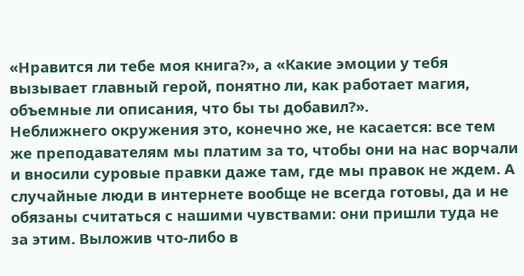«Нравится ли тебе моя книга?», а «Какие эмоции у тебя вызывает главный герой, понятно ли, как работает магия, объемные ли описания, что бы ты добавил?».
Неближнего окружения это, конечно же, не касается: все тем же преподавателям мы платим за то, чтобы они на нас ворчали и вносили суровые правки даже там, где мы правок не ждем. А случайные люди в интернете вообще не всегда готовы, да и не обязаны считаться с нашими чувствами: они пришли туда не за этим. Выложив что-либо в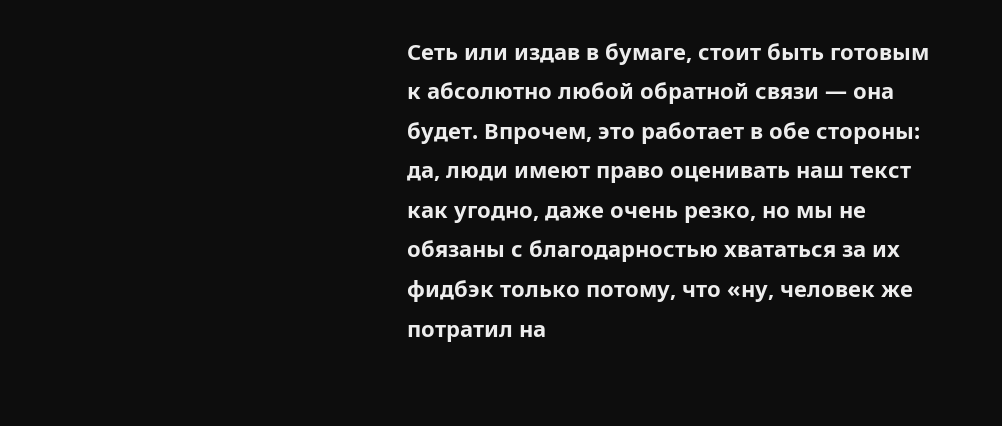Сеть или издав в бумаге, стоит быть готовым к абсолютно любой обратной связи — она будет. Впрочем, это работает в обе стороны: да, люди имеют право оценивать наш текст как угодно, даже очень резко, но мы не обязаны с благодарностью хвататься за их фидбэк только потому, что «ну, человек же потратил на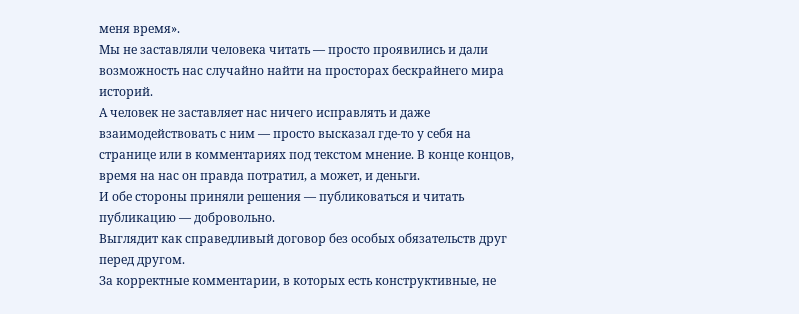меня время».
Мы не заставляли человека читать — просто проявились и дали возможность нас случайно найти на просторах бескрайнего мира историй.
А человек не заставляет нас ничего исправлять и даже взаимодействовать с ним — просто высказал где-то у себя на странице или в комментариях под текстом мнение. В конце концов, время на нас он правда потратил, а может, и деньги.
И обе стороны приняли решения — публиковаться и читать публикацию — добровольно.
Выглядит как справедливый договор без особых обязательств друг перед другом.
За корректные комментарии, в которых есть конструктивные, не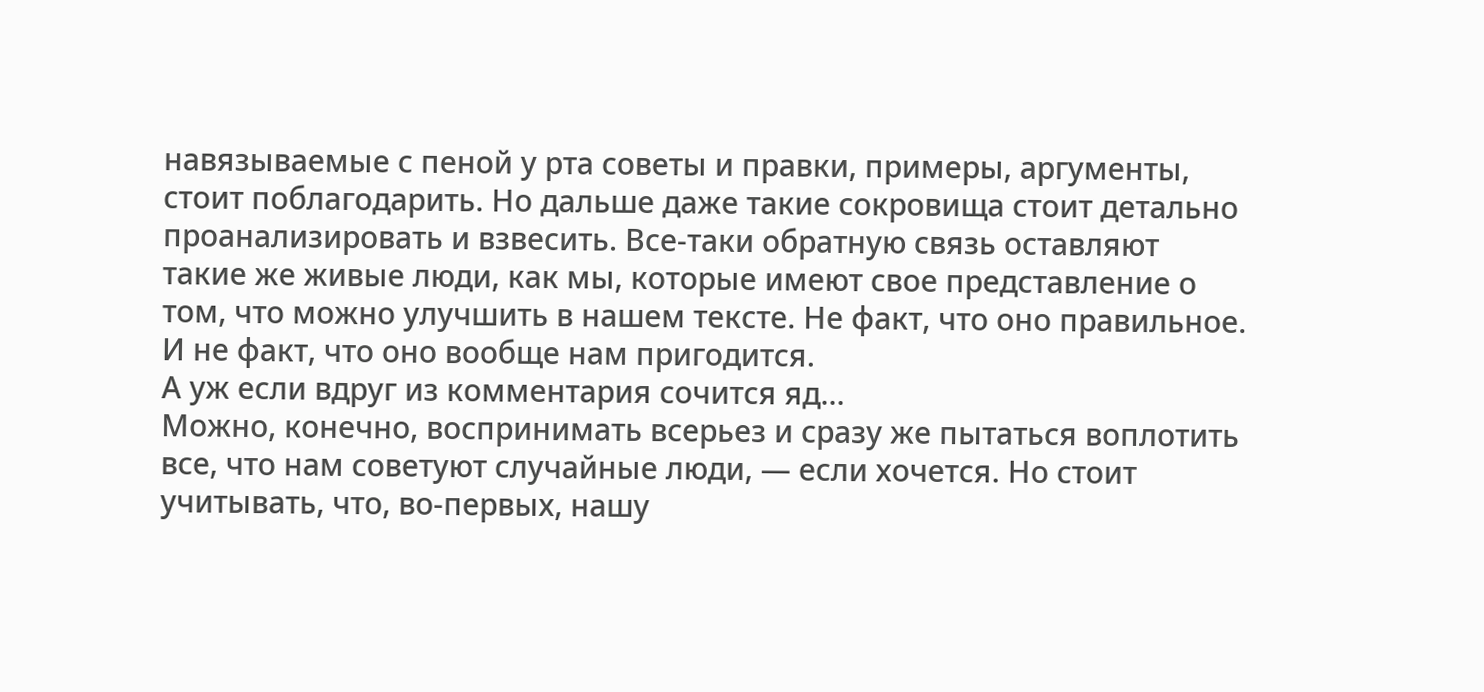навязываемые с пеной у рта советы и правки, примеры, аргументы, стоит поблагодарить. Но дальше даже такие сокровища стоит детально проанализировать и взвесить. Все-таки обратную связь оставляют такие же живые люди, как мы, которые имеют свое представление о том, что можно улучшить в нашем тексте. Не факт, что оно правильное. И не факт, что оно вообще нам пригодится.
А уж если вдруг из комментария сочится яд…
Можно, конечно, воспринимать всерьез и сразу же пытаться воплотить все, что нам советуют случайные люди, — если хочется. Но стоит учитывать, что, во-первых, нашу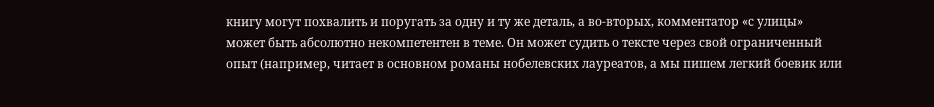книгу могут похвалить и поругать за одну и ту же деталь, а во-вторых, комментатор «с улицы» может быть абсолютно некомпетентен в теме. Он может судить о тексте через свой ограниченный опыт (например, читает в основном романы нобелевских лауреатов, а мы пишем легкий боевик или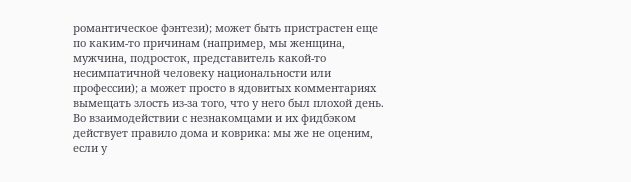романтическое фэнтези); может быть пристрастен еще по каким-то причинам (например, мы женщина, мужчина, подросток, представитель какой-то несимпатичной человеку национальности или профессии); а может просто в ядовитых комментариях вымещать злость из-за того, что у него был плохой день.
Во взаимодействии с незнакомцами и их фидбэком действует правило дома и коврика: мы же не оценим, если у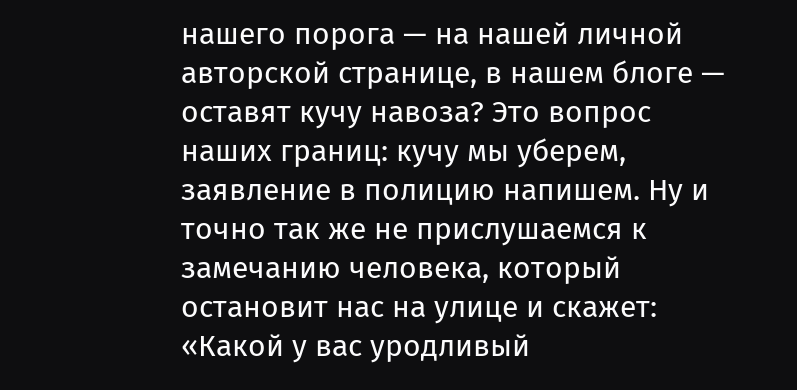нашего порога — на нашей личной авторской странице, в нашем блоге — оставят кучу навоза? Это вопрос наших границ: кучу мы уберем, заявление в полицию напишем. Ну и точно так же не прислушаемся к замечанию человека, который остановит нас на улице и скажет: «Какой у вас уродливый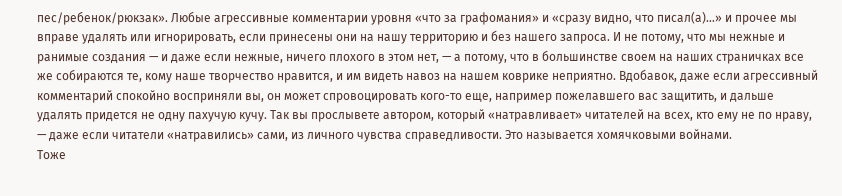пес/ребенок/рюкзак». Любые агрессивные комментарии уровня «что за графомания» и «сразу видно, что писал(а)…» и прочее мы вправе удалять или игнорировать, если принесены они на нашу территорию и без нашего запроса. И не потому, что мы нежные и ранимые создания — и даже если нежные, ничего плохого в этом нет, — а потому, что в большинстве своем на наших страничках все же собираются те, кому наше творчество нравится, и им видеть навоз на нашем коврике неприятно. Вдобавок, даже если агрессивный комментарий спокойно восприняли вы, он может спровоцировать кого-то еще, например пожелавшего вас защитить, и дальше удалять придется не одну пахучую кучу. Так вы прослывете автором, который «натравливает» читателей на всех, кто ему не по нраву, — даже если читатели «натравились» сами, из личного чувства справедливости. Это называется хомячковыми войнами.
Тоже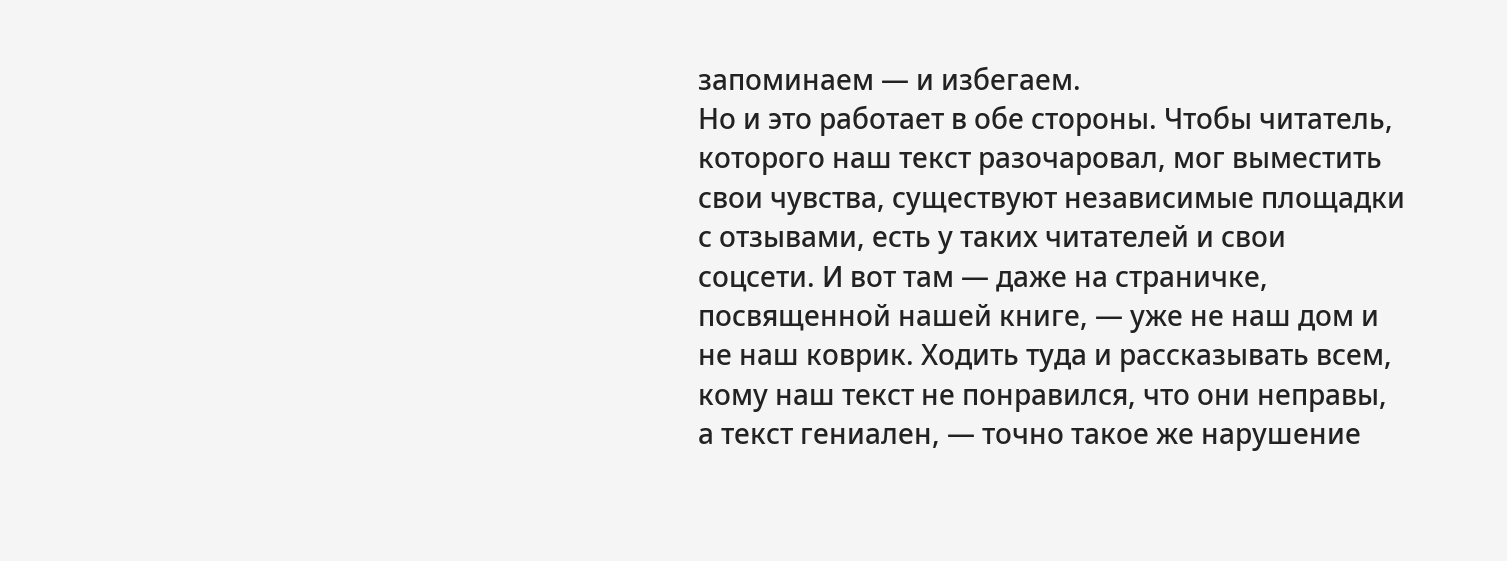запоминаем — и избегаем.
Но и это работает в обе стороны. Чтобы читатель, которого наш текст разочаровал, мог выместить свои чувства, существуют независимые площадки с отзывами, есть у таких читателей и свои соцсети. И вот там — даже на страничке, посвященной нашей книге, — уже не наш дом и не наш коврик. Ходить туда и рассказывать всем, кому наш текст не понравился, что они неправы, а текст гениален, — точно такое же нарушение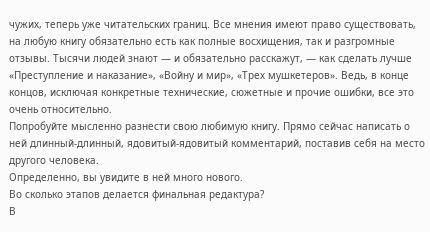чужих, теперь уже читательских границ. Все мнения имеют право существовать, на любую книгу обязательно есть как полные восхищения, так и разгромные отзывы. Тысячи людей знают — и обязательно расскажут, — как сделать лучше «Преступление и наказание», «Войну и мир», «Трех мушкетеров». Ведь, в конце концов, исключая конкретные технические, сюжетные и прочие ошибки, все это очень относительно.
Попробуйте мысленно разнести свою любимую книгу. Прямо сейчас написать о ней длинный-длинный, ядовитый-ядовитый комментарий, поставив себя на место другого человека.
Определенно, вы увидите в ней много нового.
Во сколько этапов делается финальная редактура?
В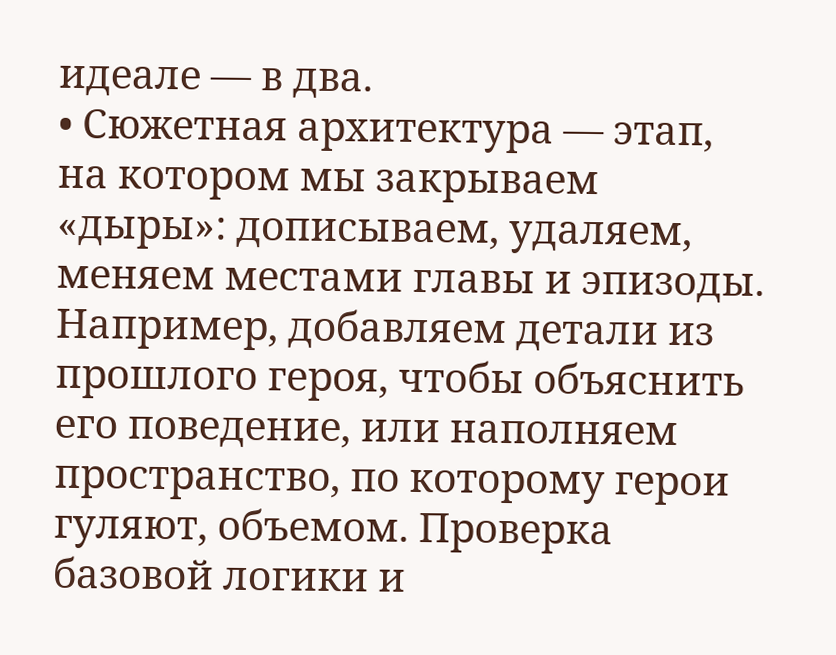идеале — в два.
• Сюжетная архитектура — этап, на котором мы закрываем «дыры»: дописываем, удаляем, меняем местами главы и эпизоды. Например, добавляем детали из прошлого героя, чтобы объяснить его поведение, или наполняем пространство, по которому герои гуляют, объемом. Проверка базовой логики и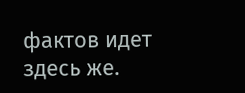фактов идет здесь же.